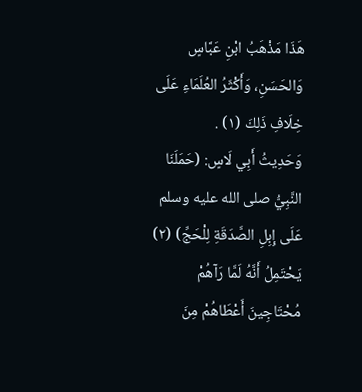هَذَا مَذْهَبُ ابْنِ عَبَّاسٍ وَالحَسَنِ، وَأَكْثَرُ العُلَمَاءِ عَلَى خِلَافِ ذَلِكَ (١) .
وَحَدِيثُ أَبِي لَاسٍ: (حَمَلَنَا النَّبِيُّ صلى الله عليه وسلم عَلَى إِبِلِ الصَّدَقَةِ لِلْحَجِّ) (٢) يَحْتَمِلُ أَنَّهُ لَمَّا رَآهُمْ مُحْتَاجِينَ أَعْطَاهُمْ مِنَ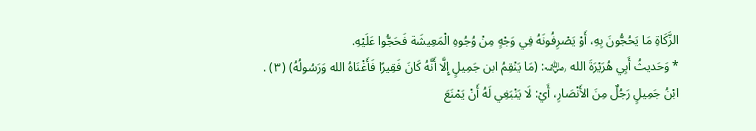الزَّكَاةِ مَا يَحُجُّونَ بِهِ، أَوْ يَصْرِفُونَهُ فِي وَجْهٍ مِنْ وُجُوهِ الْمَعِيشَة فَحَجُّوا عَلَيْهِ.
* وَحَديثُ أَبِي هُرَيْرَةَ الله ﵁: (مَا يَنْقِمُ ابن جَمِيلٍ إِلَّا أَنَّهُ كَانَ فَقِيرًا فَأَغْنَاهُ الله وَرَسُولُهُ) (٣) .
ابْنُ جَمِيلٍ رَجُلٌ مِنَ الأَنْصَارِ، أَيْ: لَا يَنْبَغِي لَهُ أَنْ يَمْنَعَ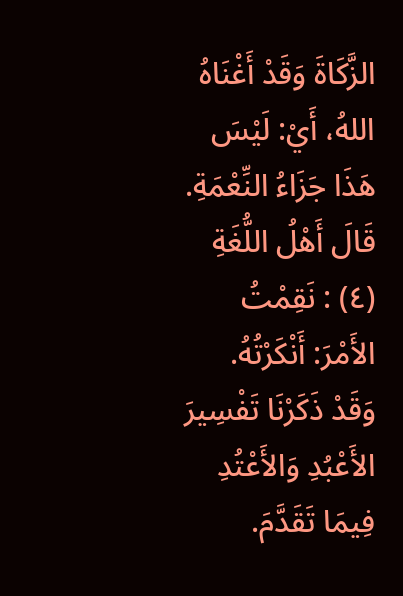الزَّكَاةَ وَقَدْ أَغْنَاهُ اللهُ، أَيْ: لَيْسَ هَذَا جَزَاءُ النِّعْمَةِ.
قَالَ أَهْلُ اللُّغَةِ (٤) : نَقِمْتُ الأَمْرَ: أَنْكَرْتُهُ.
وَقَدْ ذَكَرْنَا تَفْسِيرَ الأَعْبُدِ وَالأَعْتُدِ فِيمَا تَقَدَّمَ.